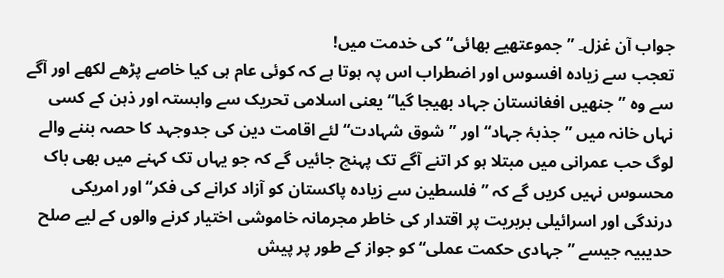جواب آن غزل۔ ”جموعتھیے بھائی“ کی خدمت میں!
تعجب سے زیادہ افسوس اور اضطراب اس پہ ہوتا ہے کہ کوئی عام ہی کیا خاصے پڑھے لکھے اور آگے سے وہ ”جنھیں افغانستان جہاد بھیجا گیا“ یعنی اسلامی تحریک سے وابستہ اور ذہن کے کسی نہاں خانہ میں ”جذبۂ جہاد“ اور ”شوق شہادت“ لئے اقامت دین کی جدوجہد کا حصہ بننے والے لوگ حب عمرانی میں مبتلا ہو کر اتنے آگے تک پہنچ جائیں گے کہ جو یہاں تک کہنے میں بھی باک محسوس نہیں کریں گے کہ ”فلسطین سے زیادہ پاکستان کو آزاد کرانے کی فکر“ اور امریکی درندگی اور اسرائیلی بربریت پر اقتدار کی خاطر مجرمانہ خاموشی اختیار کرنے والوں کے لیے صلح حدیبیہ جیسے ”جہادی حکمت عملی“ کو جواز کے طور پر پیش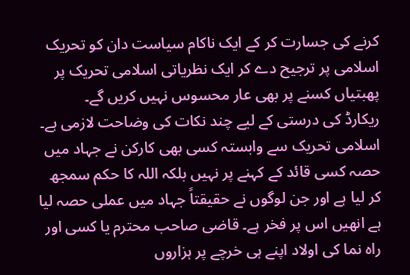کرنے کی جسارت کر کے ایک ناکام سیاست دان کو تحریک اسلامی پر ترجیح دے کر ایک نظریاتی اسلامی تحریک پر پھبتیاں کسنے پر بھی عار محسوس نہیں کریں گے۔
ریکارڈ کی درستی کے لیے چند نکات کی وضاحت لازمی ہے۔ اسلامی تحریک سے وابستہ کسی بھی کارکن نے جہاد میں حصہ کسی قائد کے کہنے پر نہیں بلکہ اللہ کا حکم سمجھ کر لیا ہے اور جن لوگوں نے حقیقتاً جہاد میں عملی حصہ لیا ہے انھیں اس پر فخر ہے۔ قاضی صاحب محترم یا کسی اور راہ نما کی اولاد اپنے ہی خرچے پر ہزاروں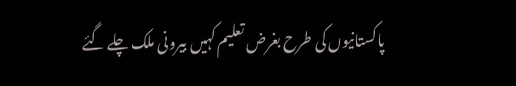پاکستانیوں کی طرح بغرض تعلیم کہیں بیرونی ملک چلے گئے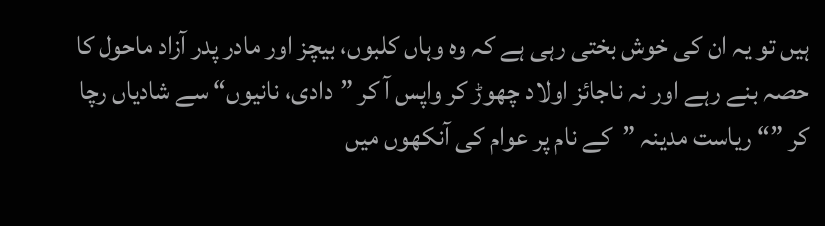ہیں تو یہ ان کی خوش بختی رہی ہے کہ وہ وہاں کلبوں، بیچز اور مادر پدر آزاد ماحول کا حصہ بنے رہے اور نہ ناجائز اولاد چھوڑ کر واپس آ کر ”دادی، نانیوں“ سے شادیاں رچا کر ”“ ریاست مدینہ ”کے نام پر عوام کی آنکھوں میں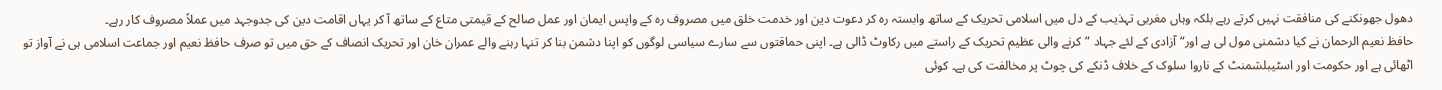دھول جھونکنے کی منافقت نہیں کرتے رہے بلکہ وہاں مغربی تہذیب کے دل میں اسلامی تحریک کے ساتھ وابستہ رہ کر دعوت دین اور خدمت خلق میں مصروف رہ کے واپس ایمان اور عمل صالح کے قیمتی متاع کے ساتھ آ کر یہاں اقامت دین کی جدوجہد میں عملاً مصروف کار رہے۔
حافظ نعیم الرحمان نے کیا دشمنی مول لی ہے اور“ آزادی کے لئے جہاد ”کرنے والی عظیم تحریک کے راستے میں رکاوٹ ڈالی ہے۔ اپنی حماقتوں سے سارے سیاسی لوگوں کو اپنا دشمن بنا کر تنہا رہنے والے عمران خان اور تحریک انصاف کے حق میں تو صرف حافظ نعیم اور جماعت اسلامی ہی نے آواز تو اٹھائی ہے اور حکومت اور اسٹیبلشمنٹ کے ناروا سلوک کے خلاف ڈنکے کی چوٹ پر مخالفت کی ہے۔ کوئی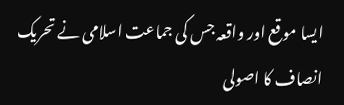ایسا موقع اور واقعہ جس کی جماعت اسلامی نے تحریک انصاف کا اصولی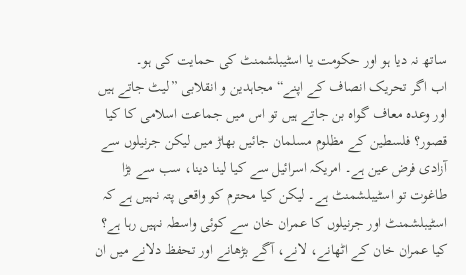ساتھ نہ دیا ہو اور حکومت یا اسٹیبلشمنٹ کی حمایت کی ہو۔
اب اگر تحریک انصاف کے اپنے“ مجاہدین و انقلابی ”لیٹ جاتے ہیں اور وعدہ معاف گواہ بن جاتے ہیں تو اس میں جماعت اسلامی کا کیا قصور؟ فلسطین کے مظلوم مسلمان جائیں بھاڑ میں لیکن جرنیلوں سے آزادی فرض عین ہے۔ امریکہ اسرائیل سے کیا لینا دینا، سب سے بڑا طاغوت تو اسٹیبلشمنٹ ہے۔ لیکن کیا محترم کو واقعی پتہ نہیں ہے کہ اسٹیبلشمنٹ اور جرنیلوں کا عمران خان سے کوئی واسطہ نہیں رہا ہے؟ کیا عمران خان کے اٹھانے، لانے، آگے بڑھانے اور تحفظ دلانے میں ان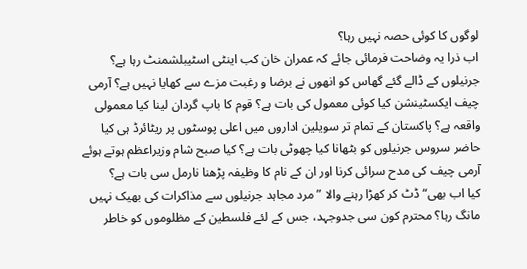لوگوں کا کوئی حصہ نہیں رہا؟
اب ذرا یہ وضاحت فرمائی جائے کہ عمران خان کب اینٹی اسٹیبلشمنٹ رہا ہے؟ جرنیلوں کے ڈالے گئے گھاس کو انھوں نے برضا و رغبت مزے سے کھایا نہیں ہے؟ آرمی چیف ایکسٹینشن کیا کوئی معمول کی بات ہے؟ قوم کا باپ گردان لینا کیا معمولی واقعہ ہے؟ پاکستان کے تمام تر سویلین اداروں میں اعلی پوسٹوں پر ریٹائرڈ ہی کیا حاضر سروس جرنیلوں کو بٹھانا کیا چھوٹی بات ہے؟ کیا صبح شام وزیراعظم ہوتے ہوئے آرمی چیف کی مدح سرائی کرنا اور ان کے نام کا وظیفہ پڑھنا نارمل سی بات ہے؟
کیا اب بھی“ ڈٹ کر کھڑا رہنے والا ”مرد مجاہد جرنیلوں سے مذاکرات کی بھیک نہیں مانگ رہا؟ محترم کون سی جدوجہد، جس کے لئے فلسطین کے مظلوموں کو خاطر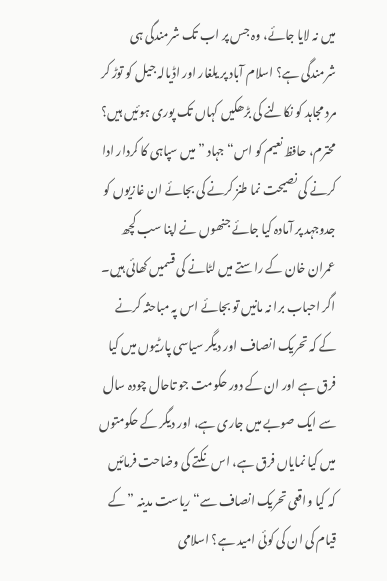میں نہ لایا جائے، وہ جس پر اب تک شرمندگی ہی شرمندگی ہے؟ اسلام آباد پر یلغار اور اڈیالہ جیل کو توڑ کر مرد مجاہد کو نکالنے کی بڑھکیں کہاں تک پوری ہوئیں ہیں؟ محترم، حافظ نعیم کو اس“ جہاد ”میں سپاہی کا کردار ادا کرنے کی نصیحت نما طنز کرنے کی بجائے ان غازیوں کو جدوجہد پر آمادہ کیا جائے جنھوں نے اپنا سب کچھ عمران خان کے راستے میں لٹانے کی قسمیں کھائی ہیں۔
اگر احباب برا نہ مانیں تو بجائے اس پہ مباحثہ کرنے کے کہ تحریک انصاف اور دیگر سیاسی پارٹیوں میں کیا فرق ہے اور ان کے دور حکومت جو تاحال چودہ سال سے ایک صوبے میں جاری ہے، اور دیگر کے حکومتوں میں کیا نمایاں فرق ہے، اس نکتے کی وضاحت فرمائیں کہ کیا واقعی تحریک انصاف سے“ ریاست مدینہ ”کے قیام کی ان کی کوئی امید ہے؟ اسلامی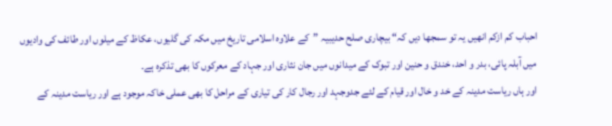احباب کم ازکم انھیں یہ تو سمجھا دیں کہ“ بیچاری صلح حدیبیہ ”کے علاوہ اسلامی تاریخ میں مکہ کی گلیوں، عکاظ کے میلوں اور طائف کی وادیوں میں آبلہ پائی، بدر و احد، خندق و حنین اور تبوک کے میدانوں میں جان نثاری اور جہاد کے معرکوں کا بھی تذکرہ ہے۔
اور ہاں ریاست مدینہ کے خد و خال اور قیام کے لئے جدوجہد اور رجال کار کی تیاری کے مراحل کا بھی عملی خاکہ موجود ہے اور ریاست مدینہ کے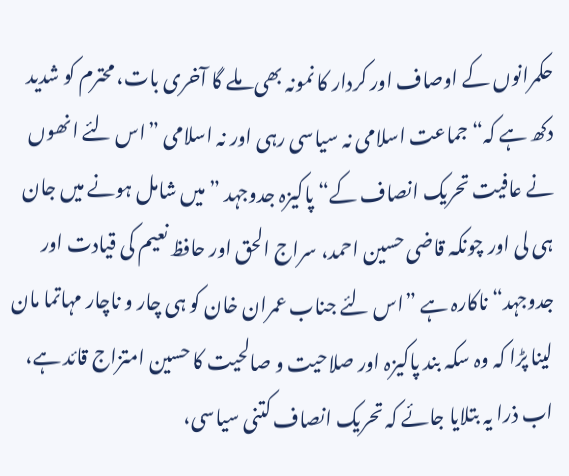حکمرانوں کے اوصاف اور کردار کا نمونہ بھی ملے گا آخری بات، محترم کو شدید دکھ ہے کہ“ جماعت اسلامی نہ سیاسی رہی اور نہ اسلامی ”اس لئے انھوں نے عافیت تحریک انصاف کے“ پاکیزہ جدوجہد ”میں شامل ہونے میں جان ہی لی اور چونکہ قاضی حسین احمد، سراج الحق اور حافظ نعیم کی قیادت اور جدوجہد“ ناکارہ ہے ”اس لئے جناب عمران خان کو ہی چار و ناچار مہاتما مان لینا پڑا کہ وہ سکہ بند پاکیزہ اور صلاحیت و صالحیت کا حسین امتزاج قائد ہے، اب ذرا یہ بتلایا جائے کہ تحریک انصاف کتنی سیاسی،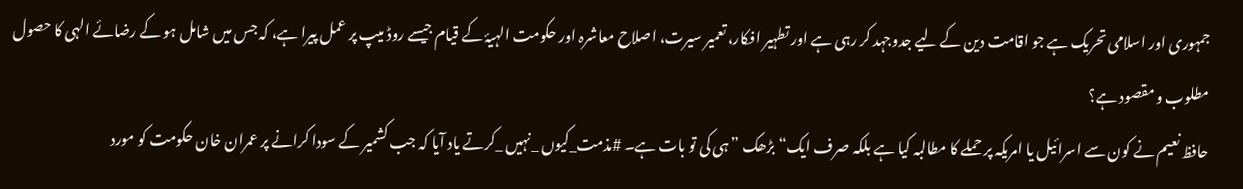جمہوری اور اسلامی تحریک ہے جو اقامت دین کے لیے جدوجہد کر رہی ہے اور تطہیر افکار، تعمیر سیرت، اصلاح معاشرہ اور حکومت الہیۂ کے قیام جیسے روڈ میپ پر عمل پیرا ہے، کہ جس میں شامل ہو کے رضائے الہی کا حصول مطلوب و مقصود ہے؟
حافظ نعیم نے کون سے اسرائیل یا امریکہ پر حملے کا مطالبہ کیا ہے بلکہ صرف ایک“ بڑھک ”ہی کی تو بات ہے۔ #مذمت_کیوں _نہیں _کرتے یاد آیا کہ جب کشمیر کے سودا کرانے پر عمران خان حکومت کو مورد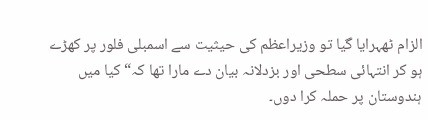الزام ٹھہرایا گیا تو وزیراعظم کی حیثیت سے اسمبلی فلور پر کھڑے ہو کر انتہائی سطحی اور بزدلانہ بیان دے مارا تھا کہ“ کیا میں ہندوستان پر حملہ کرا دوں۔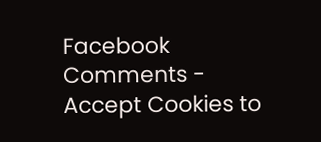Facebook Comments - Accept Cookies to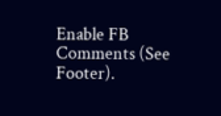Enable FB Comments (See Footer).